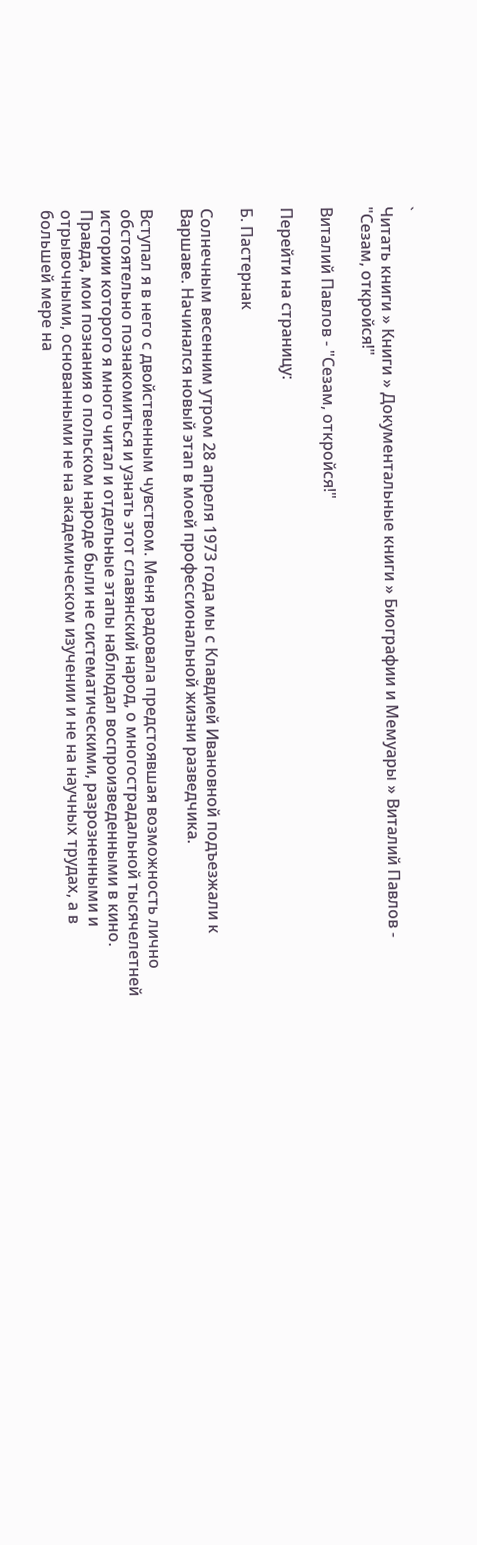`
Читать книги » Книги » Документальные книги » Биографии и Мемуары » Виталий Павлов - "Сезам, откройся!"

Виталий Павлов - "Сезам, откройся!"

Перейти на страницу:

Б. Пастернак

Солнечным весенним утром 28 апреля 1973 года мы с Клавдией Ивановной подъезжали к Варшаве. Начинался новый этап в моей профессиональной жизни разведчика.

Вступал я в него с двойственным чувством. Меня радовала предстоявшая возможность лично обстоятельно познакомиться и узнать этот славянский народ, о многострадальной тысячелетней истории которого я много читал и отдельные этапы наблюдал воспроизведенными в кино. Правда, мои познания о польском народе были не систематическими, разрозненными и отрывочными, основанными не на академическом изучении и не на научных трудах, а в большей мере на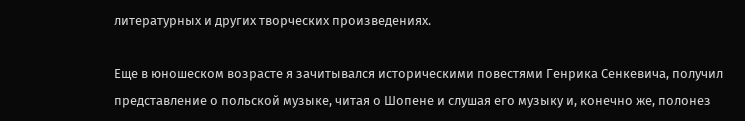литературных и других творческих произведениях.

Еще в юношеском возрасте я зачитывался историческими повестями Генрика Сенкевича, получил представление о польской музыке, читая о Шопене и слушая его музыку и, конечно же, полонез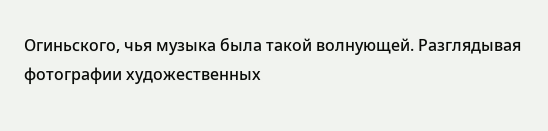Огиньского, чья музыка была такой волнующей. Разглядывая фотографии художественных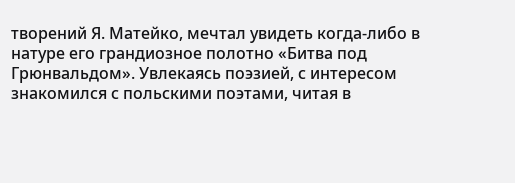творений Я. Матейко, мечтал увидеть когда-либо в натуре его грандиозное полотно «Битва под Грюнвальдом». Увлекаясь поэзией, с интересом знакомился с польскими поэтами, читая в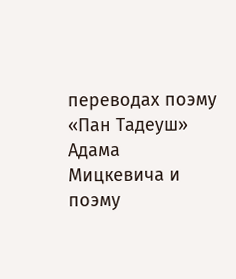переводах поэму «Пан Тадеуш» Адама Мицкевича и поэму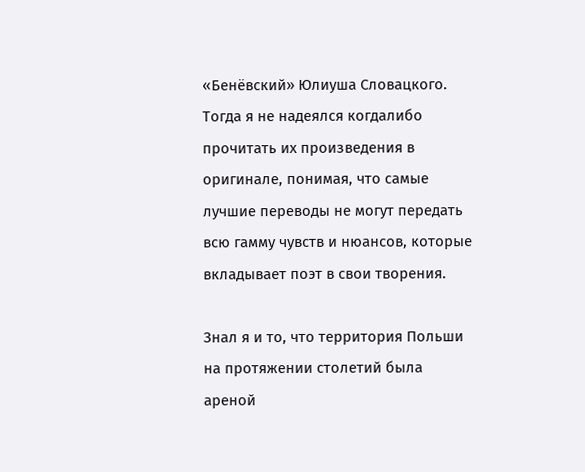«Бенёвский» Юлиуша Словацкого. Тогда я не надеялся когдалибо прочитать их произведения в оригинале, понимая, что самые лучшие переводы не могут передать всю гамму чувств и нюансов, которые вкладывает поэт в свои творения.

Знал я и то, что территория Польши на протяжении столетий была ареной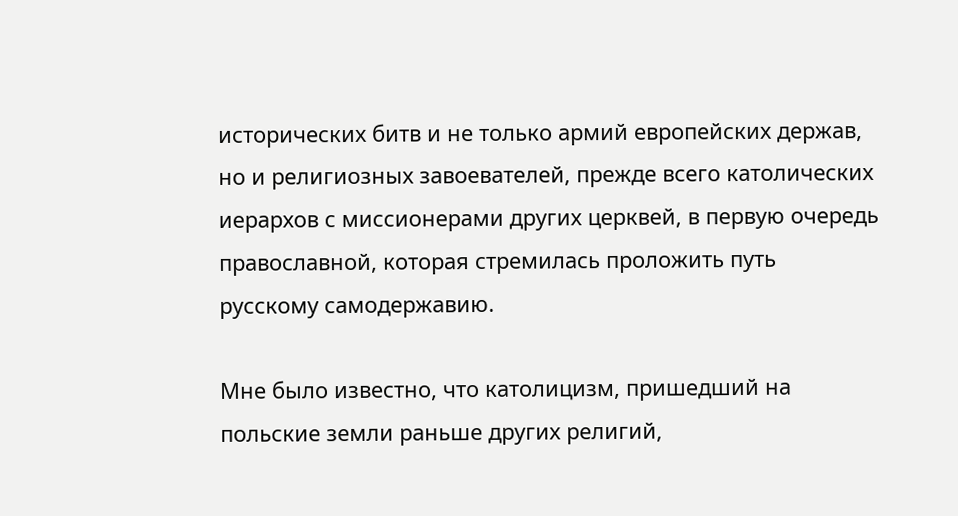исторических битв и не только армий европейских держав, но и религиозных завоевателей, прежде всего католических иерархов с миссионерами других церквей, в первую очередь православной, которая стремилась проложить путь русскому самодержавию.

Мне было известно, что католицизм, пришедший на польские земли раньше других религий,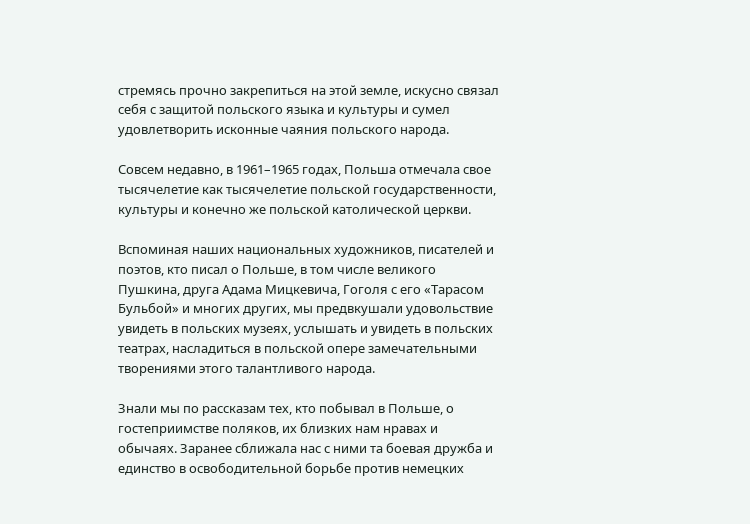стремясь прочно закрепиться на этой земле, искусно связал себя с защитой польского языка и культуры и сумел удовлетворить исконные чаяния польского народа.

Совсем недавно, в 1961–1965 годах, Польша отмечала свое тысячелетие как тысячелетие польской государственности, культуры и конечно же польской католической церкви.

Вспоминая наших национальных художников, писателей и поэтов, кто писал о Польше, в том числе великого Пушкина, друга Адама Мицкевича, Гоголя с его «Тарасом Бульбой» и многих других, мы предвкушали удовольствие увидеть в польских музеях, услышать и увидеть в польских театрах, насладиться в польской опере замечательными творениями этого талантливого народа.

Знали мы по рассказам тех, кто побывал в Польше, о гостеприимстве поляков, их близких нам нравах и обычаях. Заранее сближала нас с ними та боевая дружба и единство в освободительной борьбе против немецких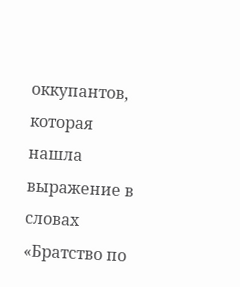оккупантов, которая нашла выражение в словах «Братство по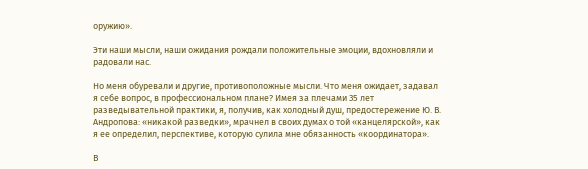оружию».

Эти наши мысли, наши ожидания рождали положительные эмоции, вдохновляли и радовали нас.

Но меня обуревали и другие, противоположные мысли. Что меня ожидает, задавал я себе вопрос, в профессиональном плане? Имея за плечами 35 лет разведывательной практики, я, получив, как холодный душ, предостережение Ю. В. Андропова: «никакой разведки», мрачнел в своих думах о той «канцелярской», как я ее определил, перспективе, которую сулила мне обязанность «координатора».

В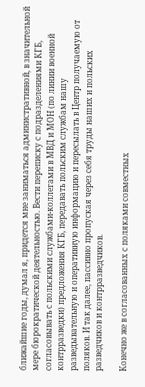ближайшие годы, думал я, придется мне заниматься административной, в значительной мере бюрократической деятельностью. Вести переписку с подразделениями КГБ, согласовывать с польскими службами-коллегами в МВД и МОН (по линии военной контрразведки) предложения КГБ, передавать польским службам нашу разведывательную и оперативную информацию и пересылать в Центр получаемую от поляков. И так далее, пассивно пропуская через себя труды наших и польских разведчиков и контрразведчиков.

Конечно же в согласованных с поляками совместных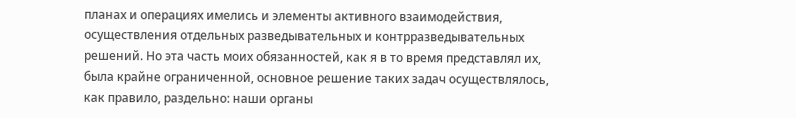планах и операциях имелись и элементы активного взаимодействия, осуществления отдельных разведывательных и контрразведывательных решений. Но эта часть моих обязанностей, как я в то время представлял их, была крайне ограниченной, основное решение таких задач осуществлялось, как правило, раздельно: наши органы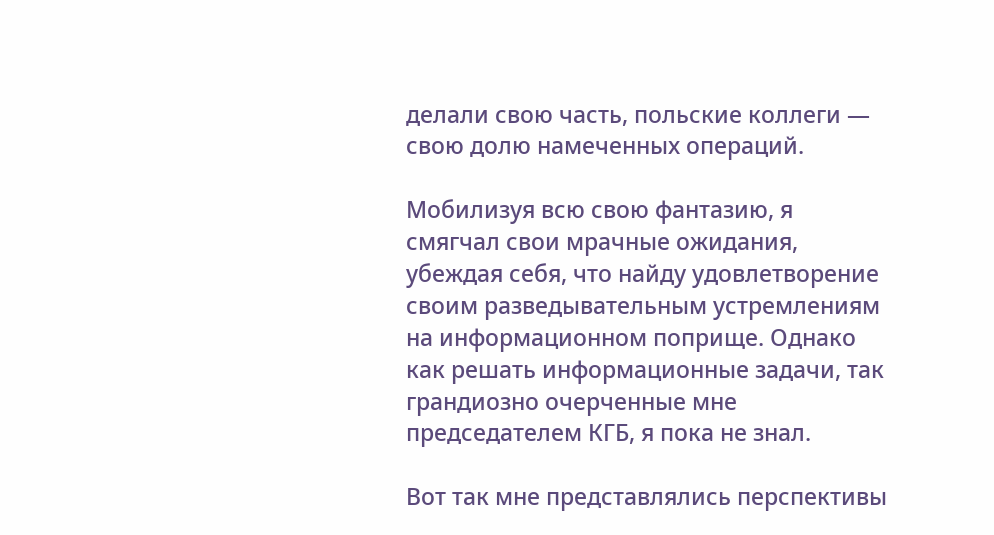делали свою часть, польские коллеги — свою долю намеченных операций.

Мобилизуя всю свою фантазию, я смягчал свои мрачные ожидания, убеждая себя, что найду удовлетворение своим разведывательным устремлениям на информационном поприще. Однако как решать информационные задачи, так грандиозно очерченные мне председателем КГБ, я пока не знал.

Вот так мне представлялись перспективы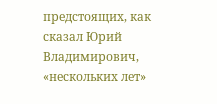предстоящих, как сказал Юрий Владимирович, «нескольких лет»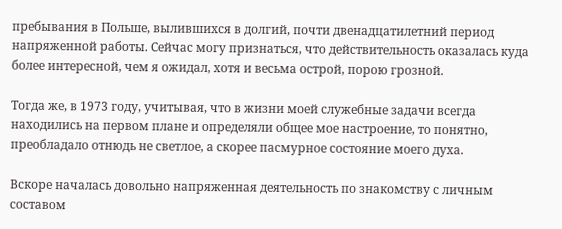пребывания в Польше, вылившихся в долгий, почти двенадцатилетний период напряженной работы. Сейчас могу признаться, что действительность оказалась куда более интересной, чем я ожидал, хотя и весьма острой, порою грозной.

Тогда же, в 1973 году, учитывая, что в жизни моей служебные задачи всегда находились на первом плане и определяли общее мое настроение, то понятно, преобладало отнюдь не светлое, а скорее пасмурное состояние моего духа.

Вскоре началась довольно напряженная деятельность по знакомству с личным составом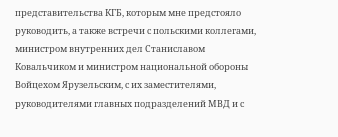представительства КГБ, которым мне предстояло руководить, а также встречи с польскими коллегами, министром внутренних дел Станиславом Ковальчиком и министром национальной обороны Войцехом Ярузельским, с их заместителями, руководителями главных подразделений МВД и с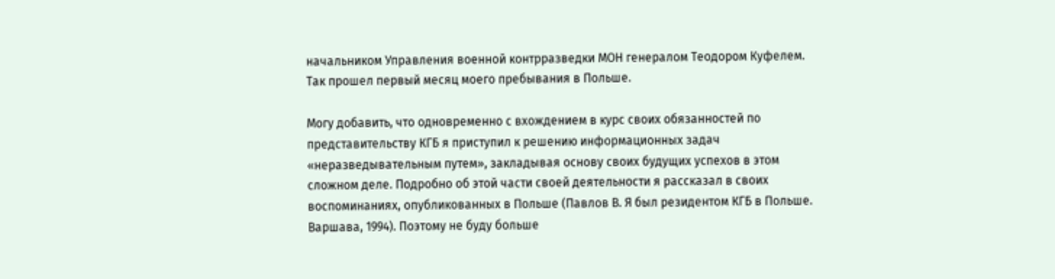начальником Управления военной контрразведки МОН генералом Теодором Куфелем. Так прошел первый месяц моего пребывания в Польше.

Могу добавить, что одновременно с вхождением в курс своих обязанностей по представительству КГБ я приступил к решению информационных задач «неразведывательным путем», закладывая основу своих будущих успехов в этом сложном деле. Подробно об этой части своей деятельности я рассказал в своих воспоминаниях, опубликованных в Польше (Павлов В. Я был резидентом КГБ в Польше. Варшава, 1994). Поэтому не буду больше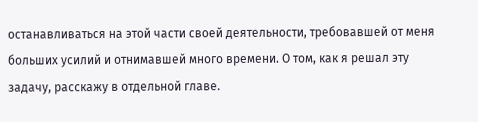останавливаться на этой части своей деятельности, требовавшей от меня больших усилий и отнимавшей много времени. О том, как я решал эту задачу, расскажу в отдельной главе.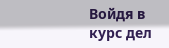Войдя в курс дел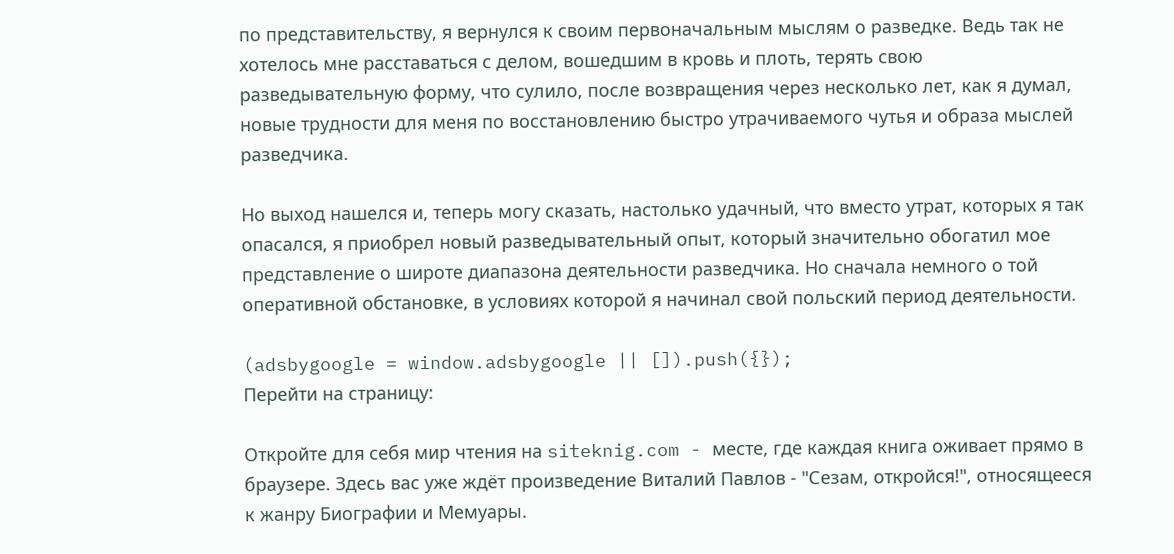по представительству, я вернулся к своим первоначальным мыслям о разведке. Ведь так не хотелось мне расставаться с делом, вошедшим в кровь и плоть, терять свою разведывательную форму, что сулило, после возвращения через несколько лет, как я думал, новые трудности для меня по восстановлению быстро утрачиваемого чутья и образа мыслей разведчика.

Но выход нашелся и, теперь могу сказать, настолько удачный, что вместо утрат, которых я так опасался, я приобрел новый разведывательный опыт, который значительно обогатил мое представление о широте диапазона деятельности разведчика. Но сначала немного о той оперативной обстановке, в условиях которой я начинал свой польский период деятельности.

(adsbygoogle = window.adsbygoogle || []).push({});
Перейти на страницу:

Откройте для себя мир чтения на siteknig.com - месте, где каждая книга оживает прямо в браузере. Здесь вас уже ждёт произведение Виталий Павлов - "Сезам, откройся!", относящееся к жанру Биографии и Мемуары.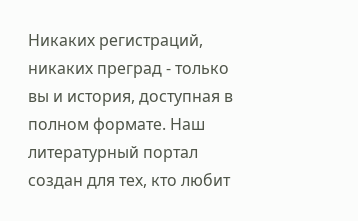Никаких регистраций, никаких преград - только вы и история, доступная в полном формате. Наш литературный портал создан для тех, кто любит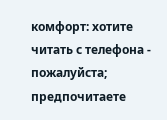комфорт: хотите читать с телефона - пожалуйста; предпочитаете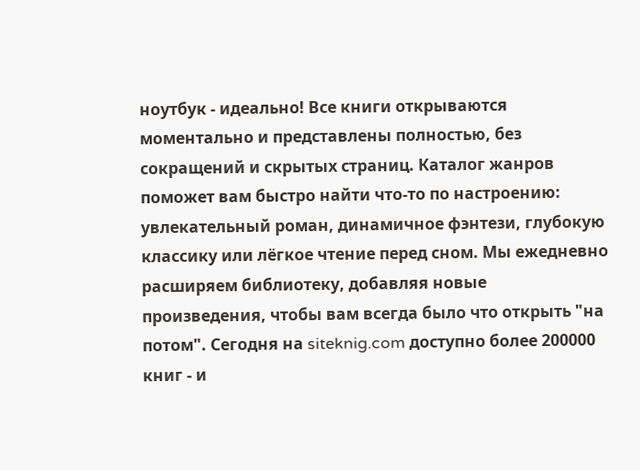ноутбук - идеально! Все книги открываются моментально и представлены полностью, без сокращений и скрытых страниц. Каталог жанров поможет вам быстро найти что-то по настроению: увлекательный роман, динамичное фэнтези, глубокую классику или лёгкое чтение перед сном. Мы ежедневно расширяем библиотеку, добавляя новые произведения, чтобы вам всегда было что открыть "на потом". Сегодня на siteknig.com доступно более 200000 книг - и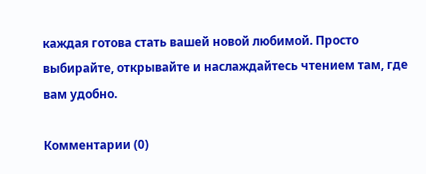каждая готова стать вашей новой любимой. Просто выбирайте, открывайте и наслаждайтесь чтением там, где вам удобно.

Комментарии (0)